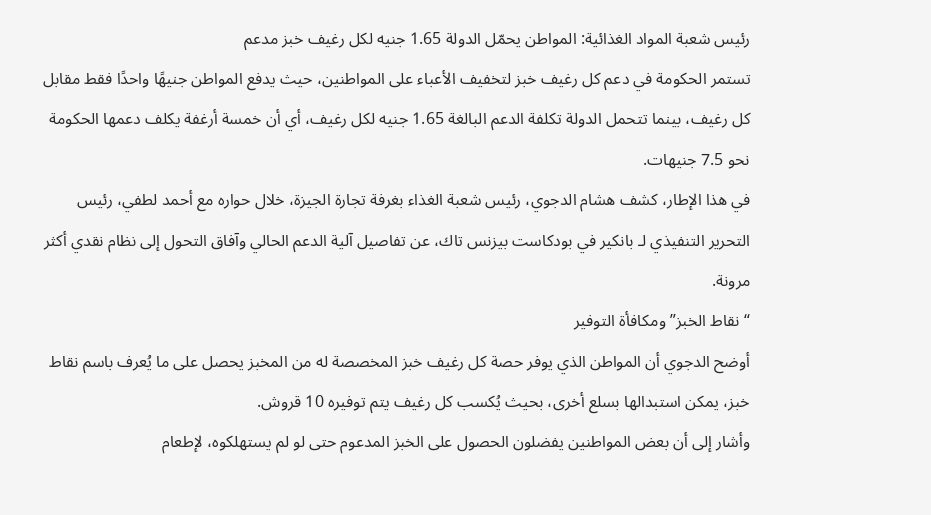رئيس شعبة المواد الغذائية: المواطن يحمّل الدولة 1.65 جنيه لكل رغيف خبز مدعم
تستمر الحكومة في دعم كل رغيف خبز لتخفيف الأعباء على المواطنين، حيث يدفع المواطن جنيهًا واحدًا فقط مقابل كل رغيف، بينما تتحمل الدولة تكلفة الدعم البالغة 1.65 جنيه لكل رغيف، أي أن خمسة أرغفة يكلف دعمها الحكومة نحو 7.5 جنيهات.
في هذا الإطار، كشف هشام الدجوي، رئيس شعبة الغذاء بغرفة تجارة الجيزة، خلال حواره مع أحمد لطفي، رئيس التحرير التنفيذي لـ بانكير في بودكاست بيزنس تاك، عن تفاصيل آلية الدعم الحالي وآفاق التحول إلى نظام نقدي أكثر مرونة.
“نقاط الخبز” ومكافأة التوفير
أوضح الدجوي أن المواطن الذي يوفر حصة كل رغيف خبز المخصصة له من المخبز يحصل على ما يُعرف باسم نقاط خبز، يمكن استبدالها بسلع أخرى، بحيث يُكسب كل رغيف يتم توفيره 10 قروش.
وأشار إلى أن بعض المواطنين يفضلون الحصول على الخبز المدعوم حتى لو لم يستهلكوه، لإطعام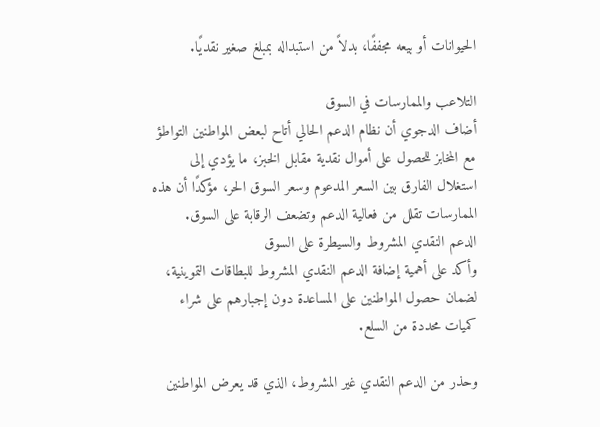الحيوانات أو بيعه مجففًا، بدلاً من استبداله بمبلغ صغير نقديًا.

التلاعب والممارسات في السوق
أضاف الدجوي أن نظام الدعم الحالي أتاح لبعض المواطنين التواطؤ مع المخابز للحصول على أموال نقدية مقابل الخبز، ما يؤدي إلى استغلال الفارق بين السعر المدعوم وسعر السوق الحر، مؤكدًا أن هذه الممارسات تقلل من فعالية الدعم وتضعف الرقابة على السوق.
الدعم النقدي المشروط والسيطرة على السوق
وأكد على أهمية إضافة الدعم النقدي المشروط للبطاقات التموينية، لضمان حصول المواطنين على المساعدة دون إجبارهم على شراء كميات محددة من السلع.

وحذر من الدعم النقدي غير المشروط، الذي قد يعرض المواطنين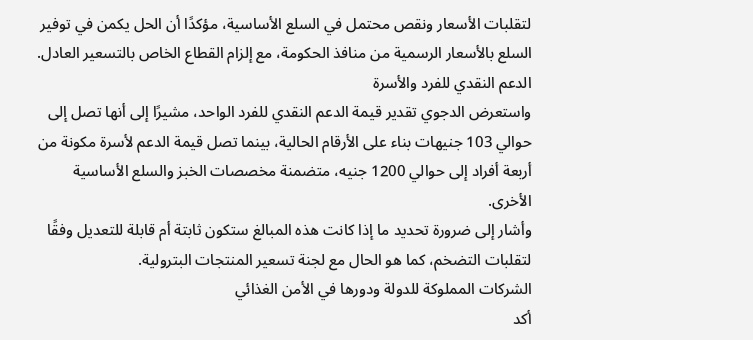لتقلبات الأسعار ونقص محتمل في السلع الأساسية، مؤكدًا أن الحل يكمن في توفير السلع بالأسعار الرسمية من منافذ الحكومة، مع إلزام القطاع الخاص بالتسعير العادل.
الدعم النقدي للفرد والأسرة
واستعرض الدجوي تقدير قيمة الدعم النقدي للفرد الواحد، مشيرًا إلى أنها تصل إلى حوالي 103 جنيهات بناء على الأرقام الحالية، بينما تصل قيمة الدعم لأسرة مكونة من أربعة أفراد إلى حوالي 1200 جنيه، متضمنة مخصصات الخبز والسلع الأساسية الأخرى.
وأشار إلى ضرورة تحديد ما إذا كانت هذه المبالغ ستكون ثابتة أم قابلة للتعديل وفقًا لتقلبات التضخم، كما هو الحال مع لجنة تسعير المنتجات البترولية.
الشركات المملوكة للدولة ودورها في الأمن الغذائي
أكد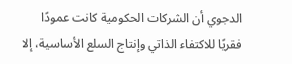الدجوي أن الشركات الحكومية كانت عمودًا فقريًا للاكتفاء الذاتي وإنتاج السلع الأساسية، إلا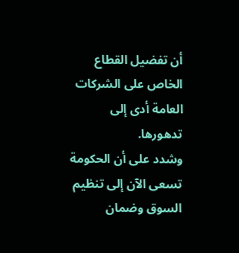أن تفضيل القطاع الخاص على الشركات العامة أدى إلى تدهورها.
وشدد على أن الحكومة تسعى الآن إلى تنظيم السوق وضمان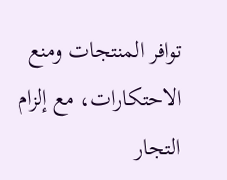توافر المنتجات ومنع الاحتكارات، مع إلزام التجار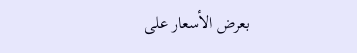بعرض الأسعار على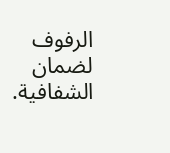الرفوف لضمان الشفافية.